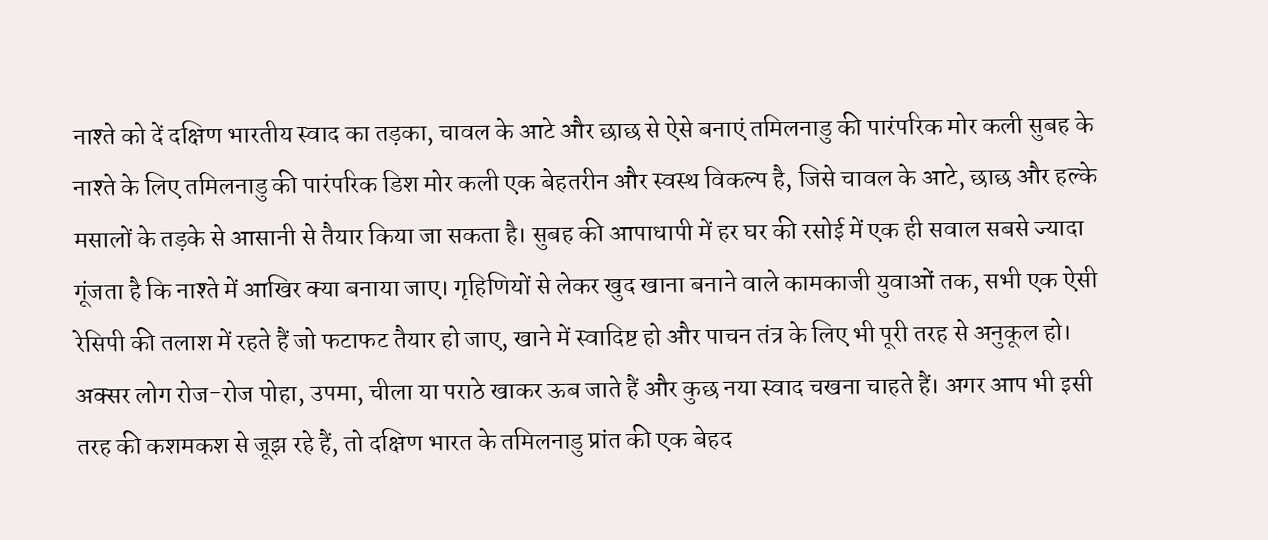नाश्ते को दें दक्षिण भारतीय स्वाद का तड़का, चावल के आटे और छाछ से ऐसे बनाएं तमिलनाडु की पारंपरिक मोर कली सुबह के नाश्ते के लिए तमिलनाडु की पारंपरिक डिश मोर कली एक बेहतरीन और स्वस्थ विकल्प है, जिसे चावल के आटे, छाछ और हल्के मसालों के तड़के से आसानी से तैयार किया जा सकता है। सुबह की आपाधापी में हर घर की रसोई में एक ही सवाल सबसे ज्यादा गूंजता है कि नाश्ते में आखिर क्या बनाया जाए। गृहिणियों से लेकर खुद खाना बनाने वाले कामकाजी युवाओं तक, सभी एक ऐसी रेसिपी की तलाश में रहते हैं जो फटाफट तैयार हो जाए, खाने में स्वादिष्ट हो और पाचन तंत्र के लिए भी पूरी तरह से अनुकूल हो। अक्सर लोग रोज-रोज पोहा, उपमा, चीला या पराठे खाकर ऊब जाते हैं और कुछ नया स्वाद चखना चाहते हैं। अगर आप भी इसी तरह की कशमकश से जूझ रहे हैं, तो दक्षिण भारत के तमिलनाडु प्रांत की एक बेहद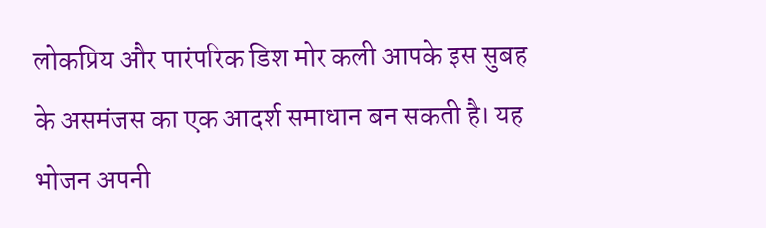लोकप्रिय और पारंपरिक डिश मोर कली आपके इस सुबह के असमंजस का एक आदर्श समाधान बन सकती है। यह भोजन अपनी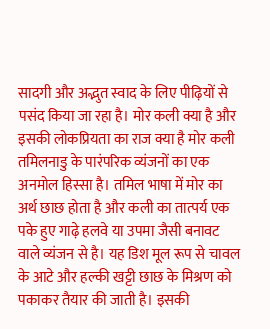सादगी और अद्भुत स्वाद के लिए पीढ़ियों से पसंद किया जा रहा है। मोर कली क्या है और इसकी लोकप्रियता का राज क्या है मोर कली तमिलनाडु के पारंपरिक व्यंजनों का एक अनमोल हिस्सा है। तमिल भाषा में मोर का अर्थ छाछ होता है और कली का तात्पर्य एक पके हुए गाढ़े हलवे या उपमा जैसी बनावट वाले व्यंजन से है। यह डिश मूल रूप से चावल के आटे और हल्की खट्टी छाछ के मिश्रण को पकाकर तैयार की जाती है। इसकी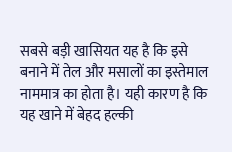सबसे बड़ी खासियत यह है कि इसे बनाने में तेल और मसालों का इस्तेमाल नाममात्र का होता है। यही कारण है कि यह खाने में बेहद हल्की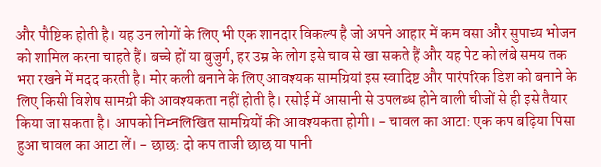और पौष्टिक होती है। यह उन लोगों के लिए भी एक शानदार विकल्प है जो अपने आहार में कम वसा और सुपाच्य भोजन को शामिल करना चाहते हैं। बच्चे हों या बुजुर्ग, हर उम्र के लोग इसे चाव से खा सकते हैं और यह पेट को लंबे समय तक भरा रखने में मदद करती है। मोर कली बनाने के लिए आवश्यक सामग्रियां इस स्वादिष्ट और पारंपरिक डिश को बनाने के लिए किसी विशेष सामग्री की आवश्यकता नहीं होती है। रसोई में आसानी से उपलब्ध होने वाली चीजों से ही इसे तैयार किया जा सकता है। आपको निम्नलिखित सामग्रियों की आवश्यकता होगी। - चावल का आटा: एक कप बढ़िया पिसा हुआ चावल का आटा लें। - छाछ: दो कप ताजी छाछ या पानी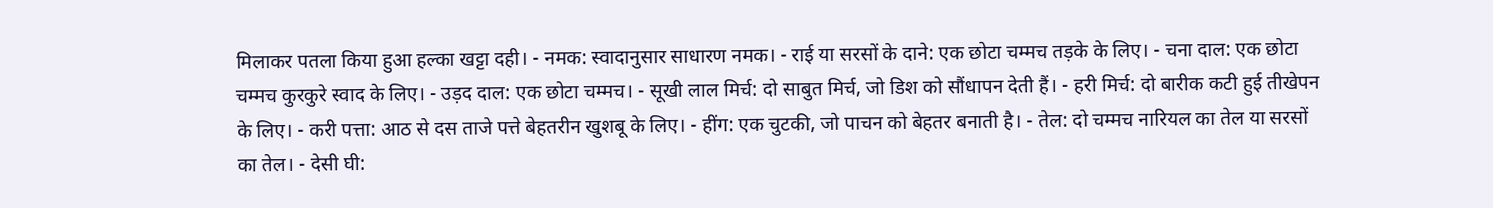मिलाकर पतला किया हुआ हल्का खट्टा दही। - नमक: स्वादानुसार साधारण नमक। - राई या सरसों के दाने: एक छोटा चम्मच तड़के के लिए। - चना दाल: एक छोटा चम्मच कुरकुरे स्वाद के लिए। - उड़द दाल: एक छोटा चम्मच। - सूखी लाल मिर्च: दो साबुत मिर्च, जो डिश को सौंधापन देती हैं। - हरी मिर्च: दो बारीक कटी हुई तीखेपन के लिए। - करी पत्ता: आठ से दस ताजे पत्ते बेहतरीन खुशबू के लिए। - हींग: एक चुटकी, जो पाचन को बेहतर बनाती है। - तेल: दो चम्मच नारियल का तेल या सरसों का तेल। - देसी घी: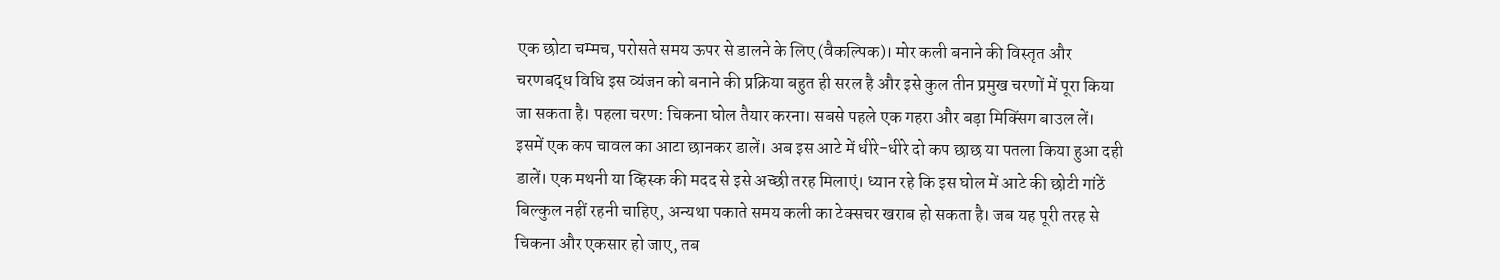एक छोटा चम्मच, परोसते समय ऊपर से डालने के लिए (वैकल्पिक)। मोर कली बनाने की विस्तृत और चरणबद्ध विधि इस व्यंजन को बनाने की प्रक्रिया बहुत ही सरल है और इसे कुल तीन प्रमुख चरणों में पूरा किया जा सकता है। पहला चरण: चिकना घोल तैयार करना। सबसे पहले एक गहरा और बड़ा मिक्सिंग बाउल लें। इसमें एक कप चावल का आटा छानकर डालें। अब इस आटे में धीरे-धीरे दो कप छाछ या पतला किया हुआ दही डालें। एक मथनी या व्हिस्क की मदद से इसे अच्छी तरह मिलाएं। ध्यान रहे कि इस घोल में आटे की छोटी गांठें बिल्कुल नहीं रहनी चाहिए, अन्यथा पकाते समय कली का टेक्सचर खराब हो सकता है। जब यह पूरी तरह से चिकना और एकसार हो जाए, तब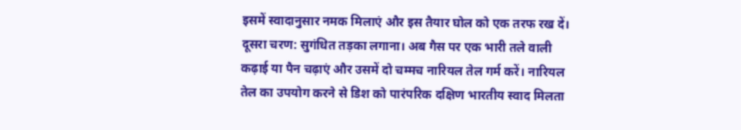इसमें स्वादानुसार नमक मिलाएं और इस तैयार घोल को एक तरफ रख दें। दूसरा चरण: सुगंधित तड़का लगाना। अब गैस पर एक भारी तले वाली कढ़ाई या पैन चढ़ाएं और उसमें दो चम्मच नारियल तेल गर्म करें। नारियल तेल का उपयोग करने से डिश को पारंपरिक दक्षिण भारतीय स्वाद मिलता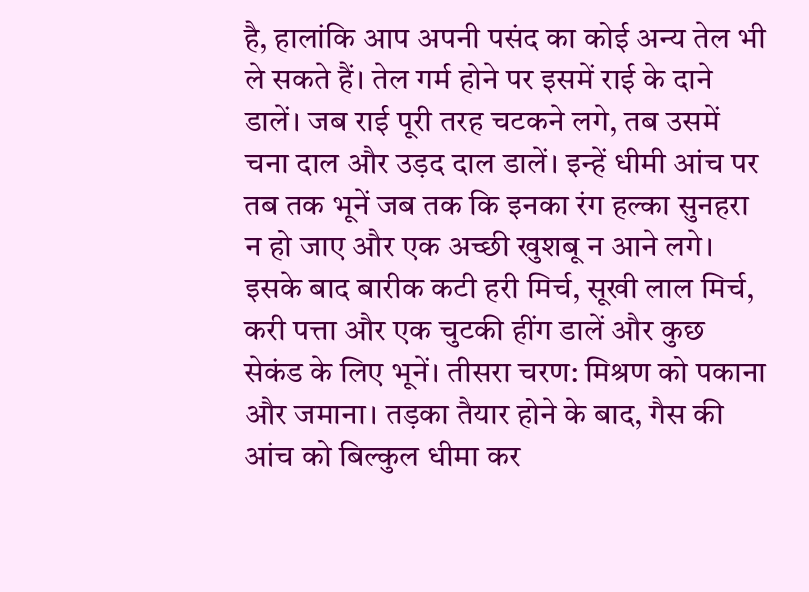है, हालांकि आप अपनी पसंद का कोई अन्य तेल भी ले सकते हैं। तेल गर्म होने पर इसमें राई के दाने डालें। जब राई पूरी तरह चटकने लगे, तब उसमें चना दाल और उड़द दाल डालें। इन्हें धीमी आंच पर तब तक भूनें जब तक कि इनका रंग हल्का सुनहरा न हो जाए और एक अच्छी खुशबू न आने लगे। इसके बाद बारीक कटी हरी मिर्च, सूखी लाल मिर्च, करी पत्ता और एक चुटकी हींग डालें और कुछ सेकंड के लिए भूनें। तीसरा चरण: मिश्रण को पकाना और जमाना। तड़का तैयार होने के बाद, गैस की आंच को बिल्कुल धीमा कर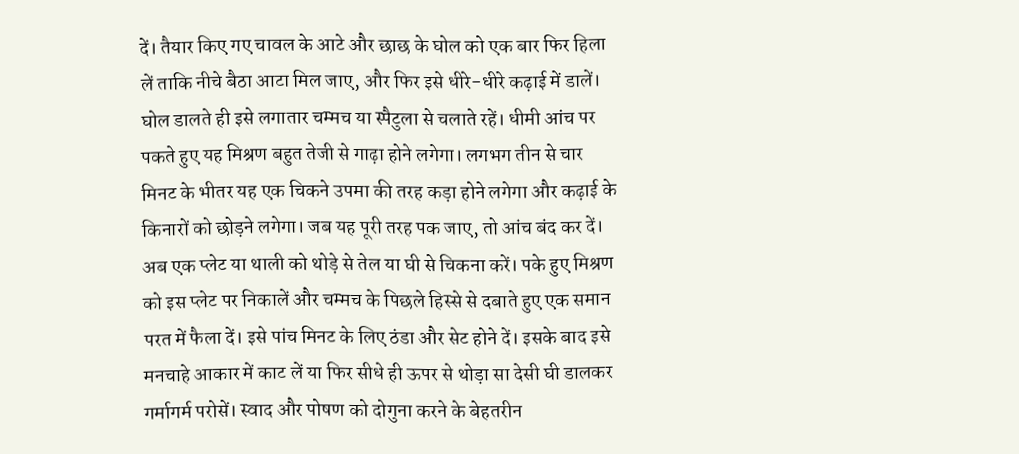दें। तैयार किए गए चावल के आटे और छाछ के घोल को एक बार फिर हिला लें ताकि नीचे बैठा आटा मिल जाए, और फिर इसे धीरे-धीरे कढ़ाई में डालें। घोल डालते ही इसे लगातार चम्मच या स्पैटुला से चलाते रहें। धीमी आंच पर पकते हुए यह मिश्रण बहुत तेजी से गाढ़ा होने लगेगा। लगभग तीन से चार मिनट के भीतर यह एक चिकने उपमा की तरह कड़ा होने लगेगा और कढ़ाई के किनारों को छोड़ने लगेगा। जब यह पूरी तरह पक जाए, तो आंच बंद कर दें। अब एक प्लेट या थाली को थोड़े से तेल या घी से चिकना करें। पके हुए मिश्रण को इस प्लेट पर निकालें और चम्मच के पिछले हिस्से से दबाते हुए एक समान परत में फैला दें। इसे पांच मिनट के लिए ठंडा और सेट होने दें। इसके बाद इसे मनचाहे आकार में काट लें या फिर सीधे ही ऊपर से थोड़ा सा देसी घी डालकर गर्मागर्म परोसें। स्वाद और पोषण को दोगुना करने के बेहतरीन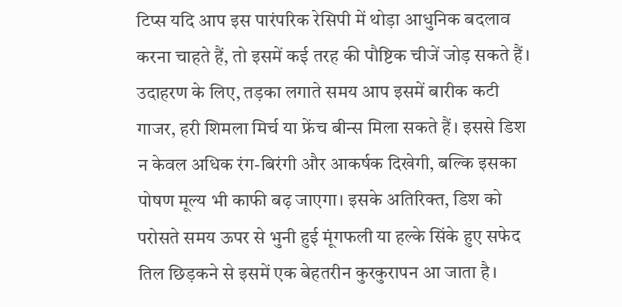टिप्स यदि आप इस पारंपरिक रेसिपी में थोड़ा आधुनिक बदलाव करना चाहते हैं, तो इसमें कई तरह की पौष्टिक चीजें जोड़ सकते हैं। उदाहरण के लिए, तड़का लगाते समय आप इसमें बारीक कटी गाजर, हरी शिमला मिर्च या फ्रेंच बीन्स मिला सकते हैं। इससे डिश न केवल अधिक रंग-बिरंगी और आकर्षक दिखेगी, बल्कि इसका पोषण मूल्य भी काफी बढ़ जाएगा। इसके अतिरिक्त, डिश को परोसते समय ऊपर से भुनी हुई मूंगफली या हल्के सिंके हुए सफेद तिल छिड़कने से इसमें एक बेहतरीन कुरकुरापन आ जाता है।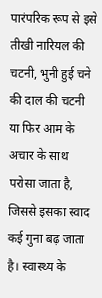पारंपरिक रूप से इसे तीखी नारियल की चटनी, भुनी हुई चने की दाल की चटनी या फिर आम के अचार के साथ परोसा जाता है, जिससे इसका स्वाद कई गुना बढ़ जाता है। स्वास्थ्य के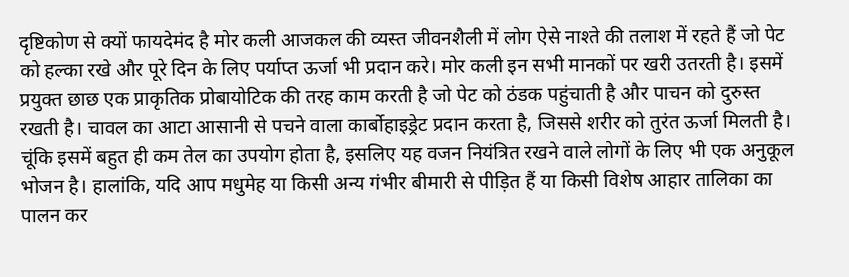दृष्टिकोण से क्यों फायदेमंद है मोर कली आजकल की व्यस्त जीवनशैली में लोग ऐसे नाश्ते की तलाश में रहते हैं जो पेट को हल्का रखे और पूरे दिन के लिए पर्याप्त ऊर्जा भी प्रदान करे। मोर कली इन सभी मानकों पर खरी उतरती है। इसमें प्रयुक्त छाछ एक प्राकृतिक प्रोबायोटिक की तरह काम करती है जो पेट को ठंडक पहुंचाती है और पाचन को दुरुस्त रखती है। चावल का आटा आसानी से पचने वाला कार्बोहाइड्रेट प्रदान करता है, जिससे शरीर को तुरंत ऊर्जा मिलती है। चूंकि इसमें बहुत ही कम तेल का उपयोग होता है, इसलिए यह वजन नियंत्रित रखने वाले लोगों के लिए भी एक अनुकूल भोजन है। हालांकि, यदि आप मधुमेह या किसी अन्य गंभीर बीमारी से पीड़ित हैं या किसी विशेष आहार तालिका का पालन कर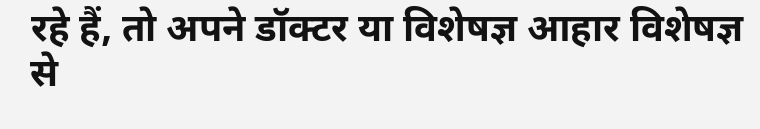रहे हैं, तो अपने डॉक्टर या विशेषज्ञ आहार विशेषज्ञ से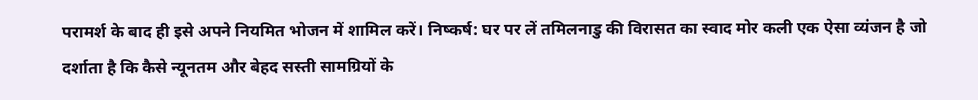परामर्श के बाद ही इसे अपने नियमित भोजन में शामिल करें। निष्कर्ष: घर पर लें तमिलनाडु की विरासत का स्वाद मोर कली एक ऐसा व्यंजन है जो दर्शाता है कि कैसे न्यूनतम और बेहद सस्ती सामग्रियों के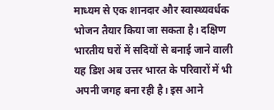माध्यम से एक शानदार और स्वास्थ्यवर्धक भोजन तैयार किया जा सकता है। दक्षिण भारतीय घरों में सदियों से बनाई जाने वाली यह डिश अब उत्तर भारत के परिवारों में भी अपनी जगह बना रही है। इस आने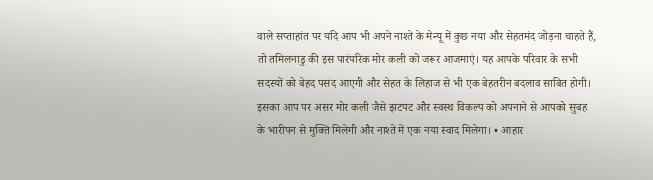वाले सप्ताहांत पर यदि आप भी अपने नाश्ते के मेन्यू में कुछ नया और सेहतमंद जोड़ना चाहते हैं, तो तमिलनाडु की इस पारंपरिक मोर कली को जरूर आजमाएं। यह आपके परिवार के सभी सदस्यों को बेहद पसंद आएगी और सेहत के लिहाज से भी एक बेहतरीन बदलाव साबित होगी। इसका आप पर असर मोर कली जैसे झटपट और स्वस्थ विकल्प को अपनाने से आपको सुबह के भारीपन से मुक्ति मिलेगी और नाश्ते में एक नया स्वाद मिलेगा। • आहार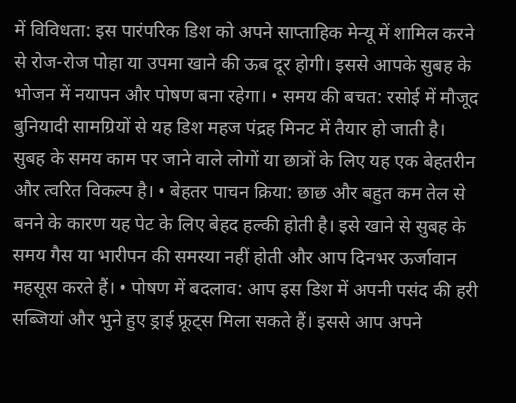में विविधता: इस पारंपरिक डिश को अपने साप्ताहिक मेन्यू में शामिल करने से रोज-रोज पोहा या उपमा खाने की ऊब दूर होगी। इससे आपके सुबह के भोजन में नयापन और पोषण बना रहेगा। • समय की बचत: रसोई में मौजूद बुनियादी सामग्रियों से यह डिश महज पंद्रह मिनट में तैयार हो जाती है। सुबह के समय काम पर जाने वाले लोगों या छात्रों के लिए यह एक बेहतरीन और त्वरित विकल्प है। • बेहतर पाचन क्रिया: छाछ और बहुत कम तेल से बनने के कारण यह पेट के लिए बेहद हल्की होती है। इसे खाने से सुबह के समय गैस या भारीपन की समस्या नहीं होती और आप दिनभर ऊर्जावान महसूस करते हैं। • पोषण में बदलाव: आप इस डिश में अपनी पसंद की हरी सब्जियां और भुने हुए ड्राई फ्रूट्स मिला सकते हैं। इससे आप अपने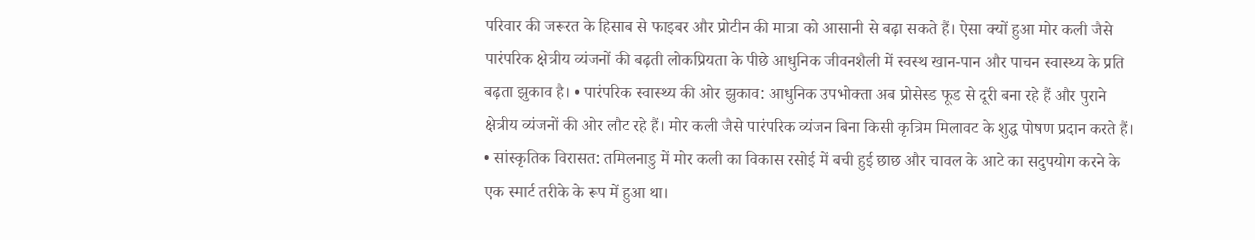परिवार की जरूरत के हिसाब से फाइबर और प्रोटीन की मात्रा को आसानी से बढ़ा सकते हैं। ऐसा क्यों हुआ मोर कली जैसे पारंपरिक क्षेत्रीय व्यंजनों की बढ़ती लोकप्रियता के पीछे आधुनिक जीवनशैली में स्वस्थ खान-पान और पाचन स्वास्थ्य के प्रति बढ़ता झुकाव है। • पारंपरिक स्वास्थ्य की ओर झुकाव: आधुनिक उपभोक्ता अब प्रोसेस्ड फूड से दूरी बना रहे हैं और पुराने क्षेत्रीय व्यंजनों की ओर लौट रहे हैं। मोर कली जैसे पारंपरिक व्यंजन बिना किसी कृत्रिम मिलावट के शुद्ध पोषण प्रदान करते हैं। • सांस्कृतिक विरासत: तमिलनाडु में मोर कली का विकास रसोई में बची हुई छाछ और चावल के आटे का सदुपयोग करने के एक स्मार्ट तरीके के रूप में हुआ था।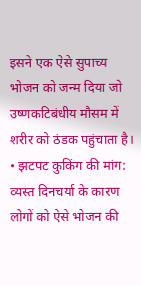इसने एक ऐसे सुपाच्य भोजन को जन्म दिया जो उष्णकटिबंधीय मौसम में शरीर को ठंडक पहुंचाता है। • झटपट कुकिंग की मांग: व्यस्त दिनचर्या के कारण लोगों को ऐसे भोजन की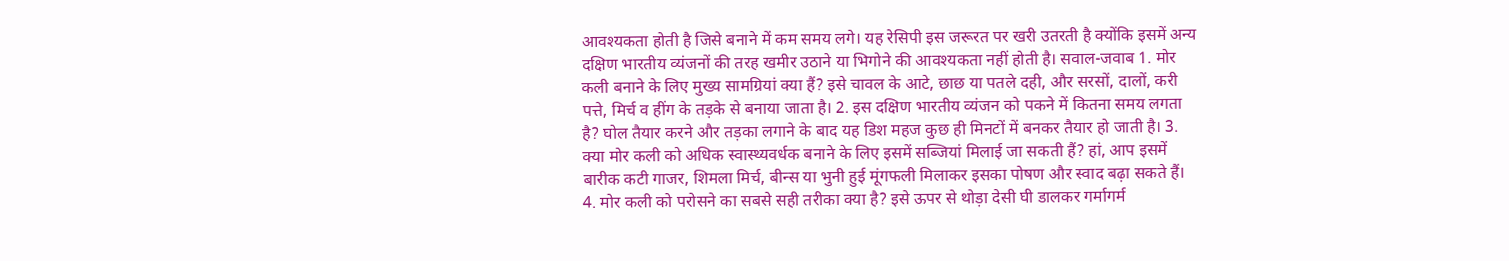आवश्यकता होती है जिसे बनाने में कम समय लगे। यह रेसिपी इस जरूरत पर खरी उतरती है क्योंकि इसमें अन्य दक्षिण भारतीय व्यंजनों की तरह खमीर उठाने या भिगोने की आवश्यकता नहीं होती है। सवाल-जवाब 1. मोर कली बनाने के लिए मुख्य सामग्रियां क्या हैं? इसे चावल के आटे, छाछ या पतले दही, और सरसों, दालों, करी पत्ते, मिर्च व हींग के तड़के से बनाया जाता है। 2. इस दक्षिण भारतीय व्यंजन को पकने में कितना समय लगता है? घोल तैयार करने और तड़का लगाने के बाद यह डिश महज कुछ ही मिनटों में बनकर तैयार हो जाती है। 3. क्या मोर कली को अधिक स्वास्थ्यवर्धक बनाने के लिए इसमें सब्जियां मिलाई जा सकती हैं? हां, आप इसमें बारीक कटी गाजर, शिमला मिर्च, बीन्स या भुनी हुई मूंगफली मिलाकर इसका पोषण और स्वाद बढ़ा सकते हैं। 4. मोर कली को परोसने का सबसे सही तरीका क्या है? इसे ऊपर से थोड़ा देसी घी डालकर गर्मागर्म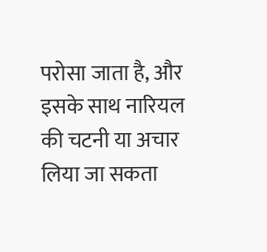परोसा जाता है, और इसके साथ नारियल की चटनी या अचार लिया जा सकता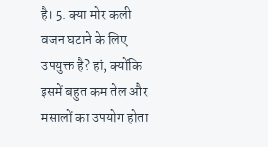है। 5. क्या मोर कली वजन घटाने के लिए उपयुक्त है? हां, क्योंकि इसमें बहुत कम तेल और मसालों का उपयोग होता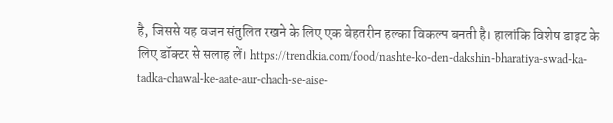है, जिससे यह वजन संतुलित रखने के लिए एक बेहतरीन हल्का विकल्प बनती है। हालांकि विशेष डाइट के लिए डॉक्टर से सलाह लें। https://trendkia.com/food/nashte-ko-den-dakshin-bharatiya-swad-ka-tadka-chawal-ke-aate-aur-chach-se-aise-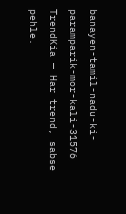banayen-tamil-nadu-ki-paramparik-mor-kali-31576 TrendKia — Har trend, sabse pehle.